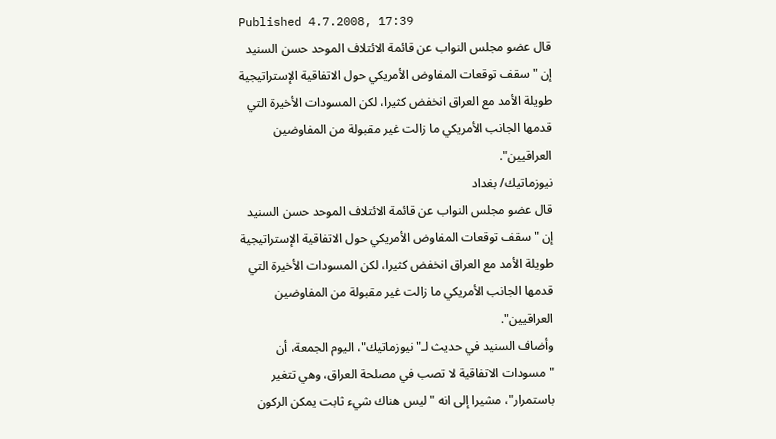Published 4.7.2008, 17:39
قال عضو مجلس النواب عن قائمة الائتلاف الموحد حسن السنيد إن "سقف توقعات المفاوض الأمريكي حول الاتفاقية الإستراتيجية طويلة الأمد مع العراق انخفض كثيرا، لكن المسودات الأخيرة التي قدمها الجانب الأمريكي ما زالت غير مقبولة من المفاوضين العراقيين".
نيوزماتيك/ بغداد
قال عضو مجلس النواب عن قائمة الائتلاف الموحد حسن السنيد إن "سقف توقعات المفاوض الأمريكي حول الاتفاقية الإستراتيجية طويلة الأمد مع العراق انخفض كثيرا، لكن المسودات الأخيرة التي قدمها الجانب الأمريكي ما زالت غير مقبولة من المفاوضين العراقيين".
وأضاف السنيد في حديث لـ"نيوزماتيك"، اليوم الجمعة، أن "مسودات الاتفاقية لا تصب في مصلحة العراق، وهي تتغير باستمرار"، مشيرا إلى انه "ليس هناك شيء ثابت يمكن الركون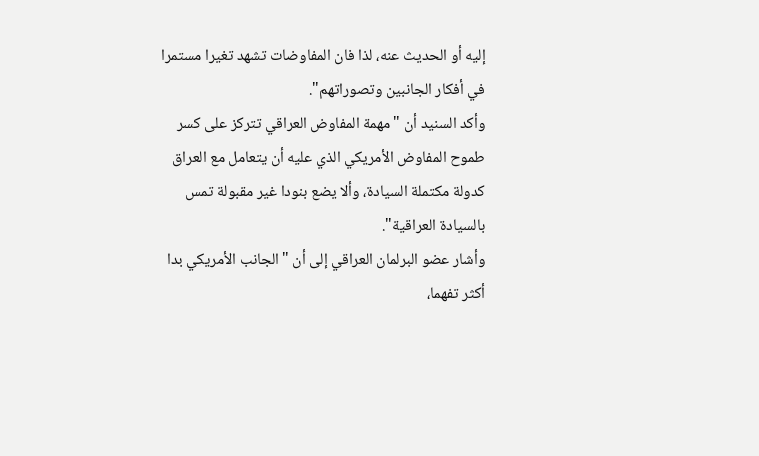إليه أو الحديث عنه، لذا فان المفاوضات تشهد تغيرا مستمرا في أفكار الجانبين وتصوراتهم".
وأكد السنيد أن "مهمة المفاوض العراقي تتركز على كسر طموح المفاوض الأمريكي الذي عليه أن يتعامل مع العراق كدولة مكتملة السيادة، وألا يضع بنودا غير مقبولة تمس بالسيادة العراقية".
وأشار عضو البرلمان العراقي إلى أن "الجانب الأمريكي بدا أكثر تفهما،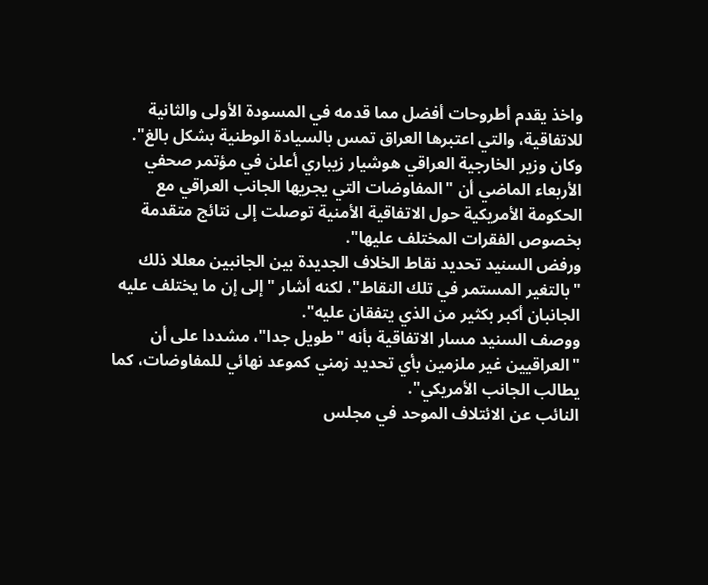واخذ يقدم أطروحات أفضل مما قدمه في المسودة الأولى والثانية للاتفاقية، والتي اعتبرها العراق تمس بالسيادة الوطنية بشكل بالغ".
وكان وزير الخارجية العراقي هوشيار زيباري أعلن في مؤتمر صحفي الأربعاء الماضي أن "المفاوضات التي يجريها الجانب العراقي مع الحكومة الأمريكية حول الاتفاقية الأمنية توصلت إلى نتائج متقدمة بخصوص الفقرات المختلف عليها".
ورفض السنيد تحديد نقاط الخلاف الجديدة بين الجانبين معللا ذلك "بالتغير المستمر في تلك النقاط"، لكنه أشار "إلى إن ما يختلف عليه الجانبان أكبر بكثير من الذي يتفقان عليه".
ووصف السنيد مسار الاتفاقية بأنه "طويل جدا"، مشددا على أن "العراقيين غير ملزمين بأي تحديد زمني كموعد نهائي للمفاوضات، كما يطالب الجانب الأمريكي".
النائب عن الائتلاف الموحد في مجلس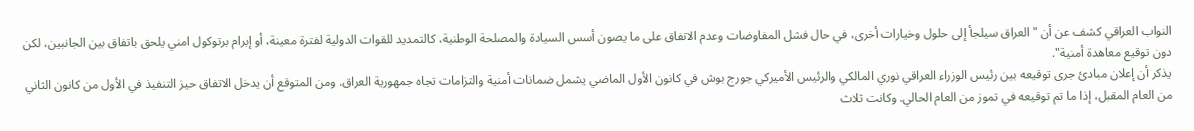النواب العراقي كشف عن أن "العراق سيلجأ إلى حلول وخيارات أخرى، في حال فشل المفاوضات وعدم الاتفاق على ما يصون أسس السيادة والمصلحة الوطنية، كالتمديد للقوات الدولية لفترة معينة، أو إبرام برتوكول امني يلحق باتفاق بين الجانبين، لكن دون توقيع معاهدة أمنية".
يذكر أن إعلان مبادئ جرى توقيعه بين رئيس الوزراء العراقي نوري المالكي والرئيس الأميركي جورج بوش في كانون الأول الماضي يشمل ضمانات أمنية والتزامات تجاه جمهورية العراق. ومن المتوقع أن يدخل الاتفاق حيز التنفيذ في الأول من كانون الثاني من العام المقبل، إذا ما تم توقيعه في تموز من العام الحالي. وكانت ثلاث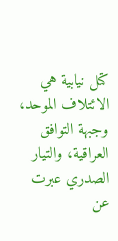كتل نيابية هي الائتلاف الموحد، وجبهة التوافق العراقية، والتيار الصدري عبرت عن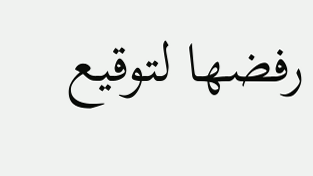رفضها لتوقيع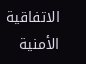الاتفاقية الأمنية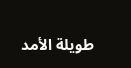طويلة الأمد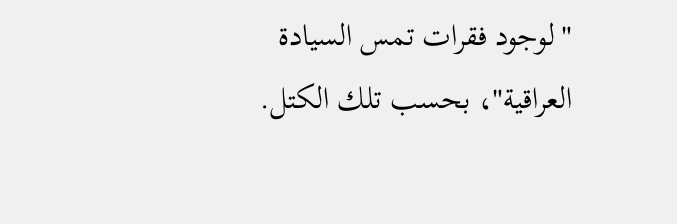"لوجود فقرات تمس السيادة العراقية"، بحسب تلك الكتل.